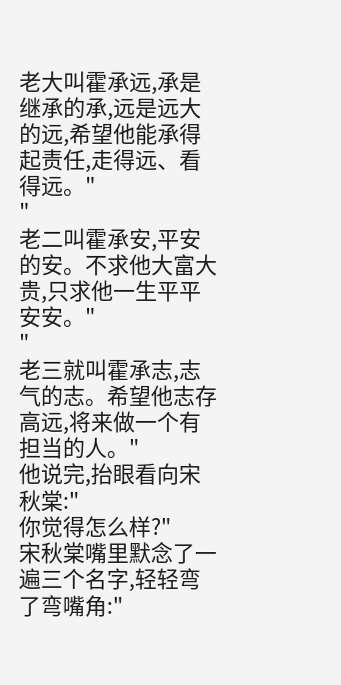老大叫霍承远,承是继承的承,远是远大的远,希望他能承得起责任,走得远、看得远。"
"
老二叫霍承安,平安的安。不求他大富大贵,只求他一生平平安安。"
"
老三就叫霍承志,志气的志。希望他志存高远,将来做一个有担当的人。"
他说完,抬眼看向宋秋棠:"
你觉得怎么样?"
宋秋棠嘴里默念了一遍三个名字,轻轻弯了弯嘴角:"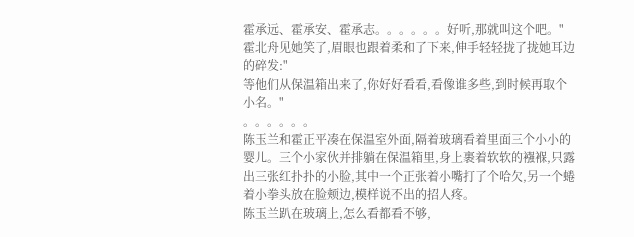霍承远、霍承安、霍承志。。。。。。好听,那就叫这个吧。"
霍北舟见她笑了,眉眼也跟着柔和了下来,伸手轻轻拢了拢她耳边的碎发:"
等他们从保温箱出来了,你好好看看,看像谁多些,到时候再取个小名。"
。。。。。。
陈玉兰和霍正平凑在保温室外面,隔着玻璃看着里面三个小小的婴儿。三个小家伙并排躺在保温箱里,身上裹着软软的襁褓,只露出三张红扑扑的小脸,其中一个正张着小嘴打了个哈欠,另一个蜷着小拳头放在脸颊边,模样说不出的招人疼。
陈玉兰趴在玻璃上,怎么看都看不够,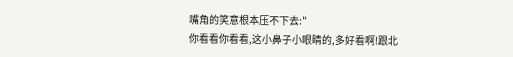嘴角的笑意根本压不下去:"
你看看你看看,这小鼻子小眼睛的,多好看啊!跟北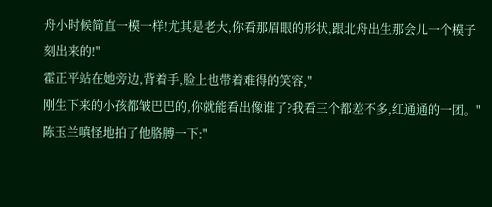舟小时候简直一模一样!尤其是老大,你看那眉眼的形状,跟北舟出生那会儿一个模子刻出来的!"
霍正平站在她旁边,背着手,脸上也带着难得的笑容,"
刚生下来的小孩都皱巴巴的,你就能看出像谁了?我看三个都差不多,红通通的一团。"
陈玉兰嗔怪地拍了他胳膊一下:"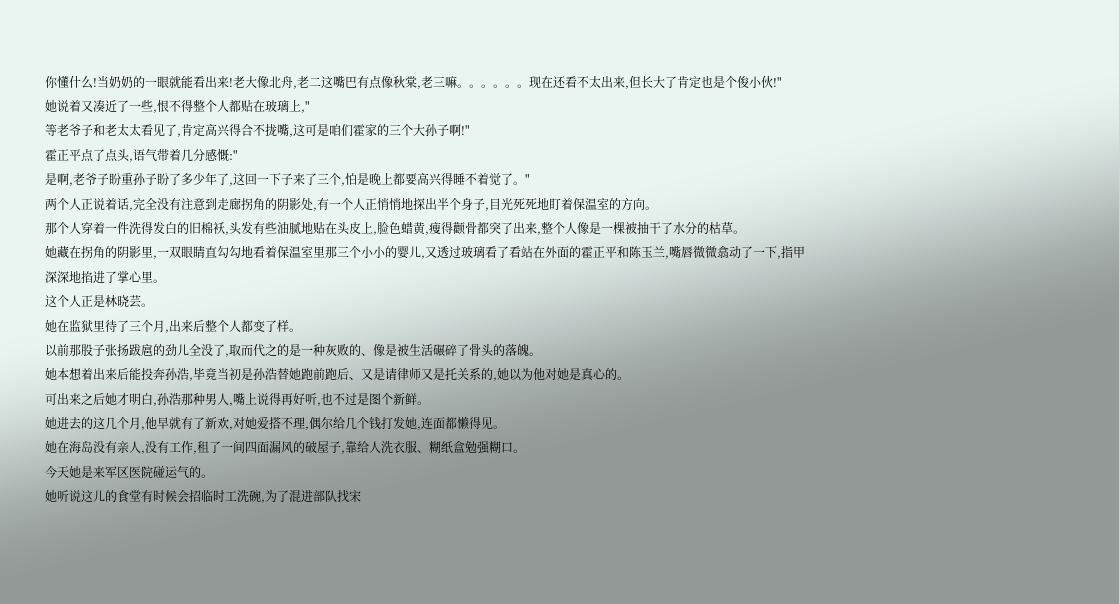你懂什么!当奶奶的一眼就能看出来!老大像北舟,老二这嘴巴有点像秋棠,老三嘛。。。。。。现在还看不太出来,但长大了肯定也是个俊小伙!"
她说着又凑近了一些,恨不得整个人都贴在玻璃上,"
等老爷子和老太太看见了,肯定高兴得合不拢嘴,这可是咱们霍家的三个大孙子啊!"
霍正平点了点头,语气带着几分感慨:"
是啊,老爷子盼重孙子盼了多少年了,这回一下子来了三个,怕是晚上都要高兴得睡不着觉了。"
两个人正说着话,完全没有注意到走廊拐角的阴影处,有一个人正悄悄地探出半个身子,目光死死地盯着保温室的方向。
那个人穿着一件洗得发白的旧棉袄,头发有些油腻地贴在头皮上,脸色蜡黄,瘦得颧骨都突了出来,整个人像是一棵被抽干了水分的枯草。
她藏在拐角的阴影里,一双眼睛直勾勾地看着保温室里那三个小小的婴儿,又透过玻璃看了看站在外面的霍正平和陈玉兰,嘴唇微微翕动了一下,指甲深深地掐进了掌心里。
这个人正是林晓芸。
她在监狱里待了三个月,出来后整个人都变了样。
以前那股子张扬跋扈的劲儿全没了,取而代之的是一种灰败的、像是被生活碾碎了骨头的落魄。
她本想着出来后能投奔孙浩,毕竟当初是孙浩替她跑前跑后、又是请律师又是托关系的,她以为他对她是真心的。
可出来之后她才明白,孙浩那种男人,嘴上说得再好听,也不过是图个新鲜。
她进去的这几个月,他早就有了新欢,对她爱搭不理,偶尔给几个钱打发她,连面都懒得见。
她在海岛没有亲人,没有工作,租了一间四面漏风的破屋子,靠给人洗衣服、糊纸盒勉强糊口。
今天她是来军区医院碰运气的。
她听说这儿的食堂有时候会招临时工洗碗,为了混进部队找宋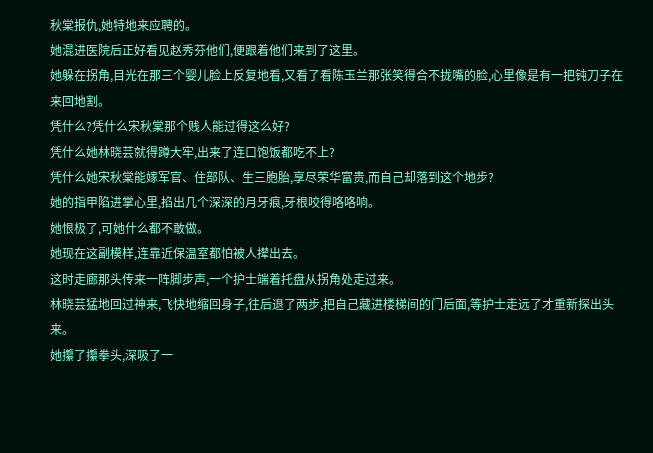秋棠报仇,她特地来应聘的。
她混进医院后正好看见赵秀芬他们,便跟着他们来到了这里。
她躲在拐角,目光在那三个婴儿脸上反复地看,又看了看陈玉兰那张笑得合不拢嘴的脸,心里像是有一把钝刀子在来回地割。
凭什么?凭什么宋秋棠那个贱人能过得这么好?
凭什么她林晓芸就得蹲大牢,出来了连口饱饭都吃不上?
凭什么她宋秋棠能嫁军官、住部队、生三胞胎,享尽荣华富贵,而自己却落到这个地步?
她的指甲陷进掌心里,掐出几个深深的月牙痕,牙根咬得咯咯响。
她恨极了,可她什么都不敢做。
她现在这副模样,连靠近保温室都怕被人撵出去。
这时走廊那头传来一阵脚步声,一个护士端着托盘从拐角处走过来。
林晓芸猛地回过神来,飞快地缩回身子,往后退了两步,把自己藏进楼梯间的门后面,等护士走远了才重新探出头来。
她攥了攥拳头,深吸了一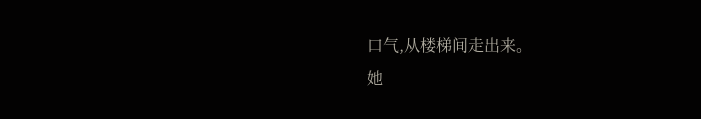口气,从楼梯间走出来。
她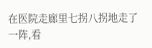在医院走廊里七拐八拐地走了一阵,看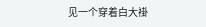见一个穿着白大褂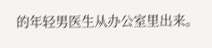的年轻男医生从办公室里出来。